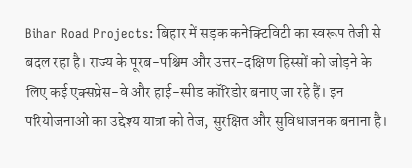Bihar Road Projects: बिहार में सड़क कनेक्टिविटी का स्वरूप तेजी से बदल रहा है। राज्य के पूरब-पश्चिम और उत्तर-दक्षिण हिस्सों को जोड़ने के लिए कई एक्सप्रेस-वे और हाई-स्पीड कॉरिडोर बनाए जा रहे हैं। इन परियोजनाओं का उद्देश्य यात्रा को तेज, सुरक्षित और सुविधाजनक बनाना है।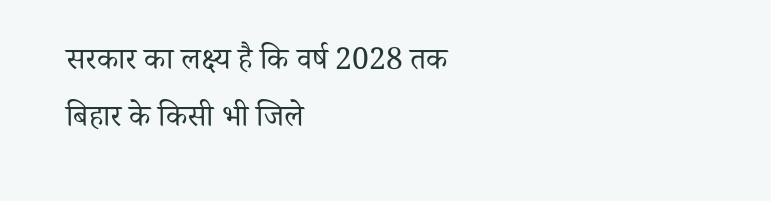सरकार का लक्ष्य है कि वर्ष 2028 तक बिहार के किसी भी जिले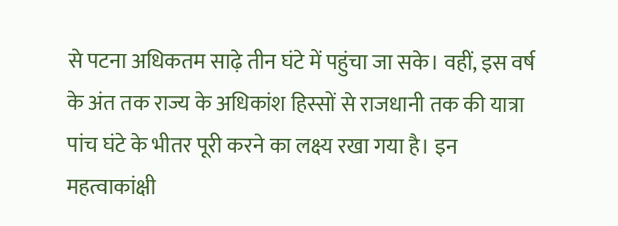से पटना अधिकतम साढ़े तीन घंटे में पहुंचा जा सके। वहीं, इस वर्ष के अंत तक राज्य के अधिकांश हिस्सों से राजधानी तक की यात्रा पांच घंटे के भीतर पूरी करने का लक्ष्य रखा गया है। इन महत्वाकांक्षी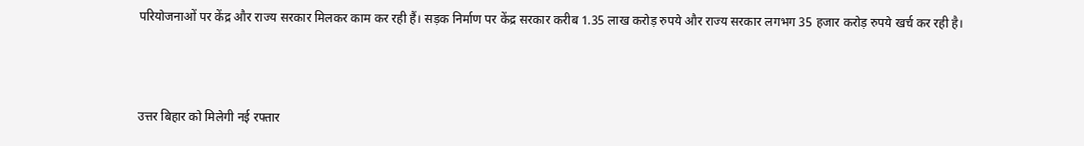परियोजनाओं पर केंद्र और राज्य सरकार मिलकर काम कर रही हैं। सड़क निर्माण पर केंद्र सरकार करीब 1.35 लाख करोड़ रुपये और राज्य सरकार लगभग 35 हजार करोड़ रुपये खर्च कर रही है।



उत्तर बिहार को मिलेगी नई रफ्तार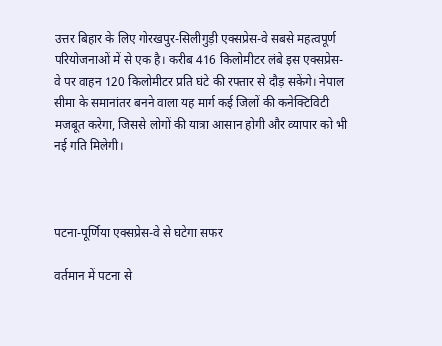उत्तर बिहार के लिए गोरखपुर-सिलीगुड़ी एक्सप्रेस-वे सबसे महत्वपूर्ण परियोजनाओं में से एक है। करीब 416 किलोमीटर लंबे इस एक्सप्रेस-वे पर वाहन 120 किलोमीटर प्रति घंटे की रफ्तार से दौड़ सकेंगे। नेपाल सीमा के समानांतर बनने वाला यह मार्ग कई जिलों की कनेक्टिविटी मजबूत करेगा, जिससे लोगों की यात्रा आसान होगी और व्यापार को भी नई गति मिलेगी।



पटना-पूर्णिया एक्सप्रेस-वे से घटेगा सफर

वर्तमान में पटना से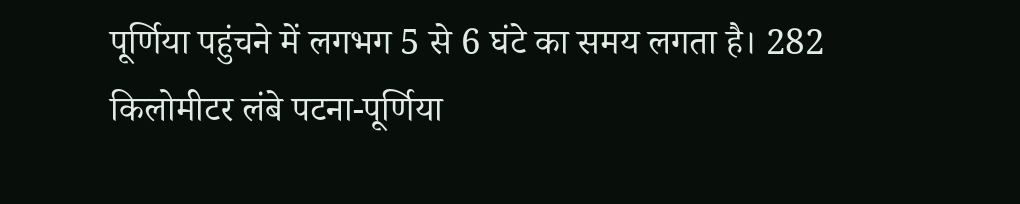पूर्णिया पहुंचने में लगभग 5 से 6 घंटे का समय लगता है। 282 किलोमीटर लंबे पटना-पूर्णिया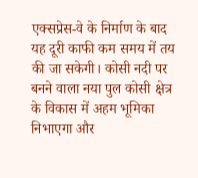एक्सप्रेस-वे के निर्माण के बाद यह दूरी काफी कम समय में तय की जा सकेगी। कोसी नदी पर बनने वाला नया पुल कोसी क्षेत्र के विकास में अहम भूमिका निभाएगा और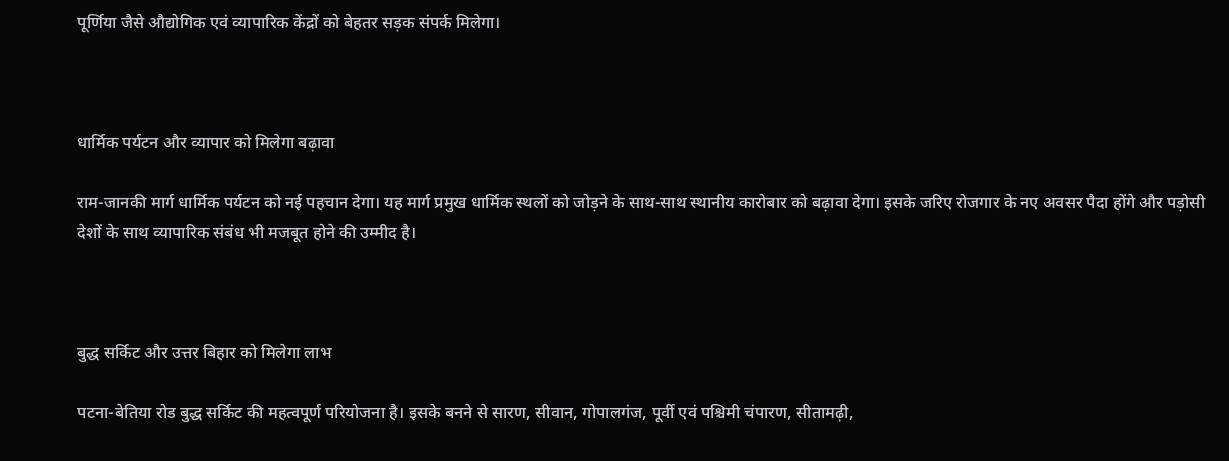पूर्णिया जैसे औद्योगिक एवं व्यापारिक केंद्रों को बेहतर सड़क संपर्क मिलेगा।



धार्मिक पर्यटन और व्यापार को मिलेगा बढ़ावा

राम-जानकी मार्ग धार्मिक पर्यटन को नई पहचान देगा। यह मार्ग प्रमुख धार्मिक स्थलों को जोड़ने के साथ-साथ स्थानीय कारोबार को बढ़ावा देगा। इसके जरिए रोजगार के नए अवसर पैदा होंगे और पड़ोसी देशों के साथ व्यापारिक संबंध भी मजबूत होने की उम्मीद है।



बुद्ध सर्किट और उत्तर बिहार को मिलेगा लाभ

पटना-बेतिया रोड बुद्ध सर्किट की महत्वपूर्ण परियोजना है। इसके बनने से सारण, सीवान, गोपालगंज, पूर्वी एवं पश्चिमी चंपारण, सीतामढ़ी,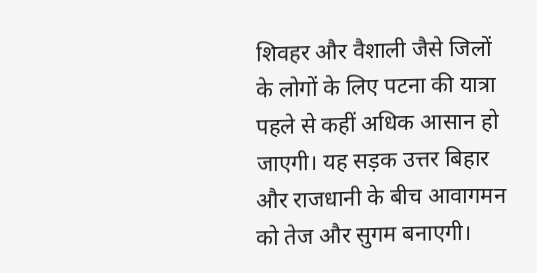शिवहर और वैशाली जैसे जिलों के लोगों के लिए पटना की यात्रा पहले से कहीं अधिक आसान हो जाएगी। यह सड़क उत्तर बिहार और राजधानी के बीच आवागमन को तेज और सुगम बनाएगी।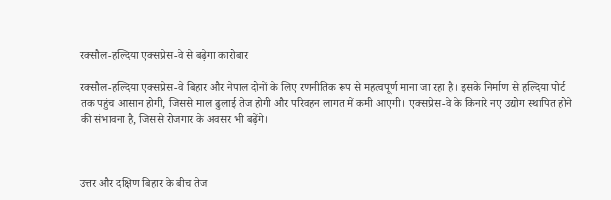रक्सौल-हल्दिया एक्सप्रेस-वे से बढ़ेगा कारोबार

रक्सौल-हल्दिया एक्सप्रेस-वे बिहार और नेपाल दोनों के लिए रणनीतिक रूप से महत्वपूर्ण माना जा रहा है। इसके निर्माण से हल्दिया पोर्ट तक पहुंच आसान होगी, जिससे माल ढुलाई तेज होगी और परिवहन लागत में कमी आएगी। एक्सप्रेस-वे के किनारे नए उद्योग स्थापित होने की संभावना है, जिससे रोजगार के अवसर भी बढ़ेंगे।



उत्तर और दक्षिण बिहार के बीच तेज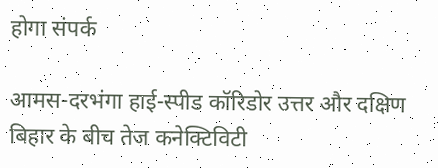होगा संपर्क

आमस-दरभंगा हाई-स्पीड कॉरिडोर उत्तर और दक्षिण बिहार के बीच तेज कनेक्टिविटी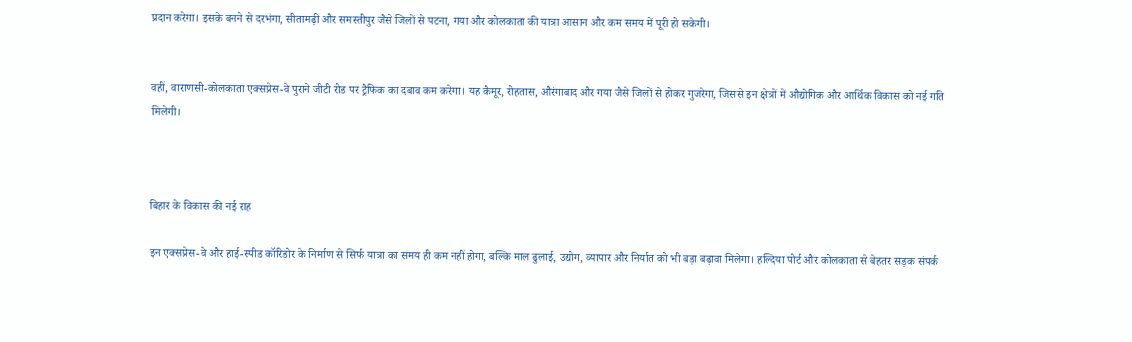प्रदान करेगा। इसके बनने से दरभंगा, सीतामढ़ी और समस्तीपुर जैसे जिलों से पटना, गया और कोलकाता की यात्रा आसान और कम समय में पूरी हो सकेगी।


वहीं, वाराणसी-कोलकाता एक्सप्रेस-वे पुराने जीटी रोड पर ट्रैफिक का दबाव कम करेगा। यह कैमूर, रोहतास, औरंगाबाद और गया जैसे जिलों से होकर गुजरेगा, जिससे इन क्षेत्रों में औद्योगिक और आर्थिक विकास को नई गति मिलेगी।



बिहार के विकास की नई राह

इन एक्सप्रेस-वे और हाई-स्पीड कॉरिडोर के निर्माण से सिर्फ यात्रा का समय ही कम नहीं होगा, बल्कि माल ढुलाई, उद्योग, व्यापार और निर्यात को भी बड़ा बढ़ावा मिलेगा। हल्दिया पोर्ट और कोलकाता से बेहतर सड़क संपर्क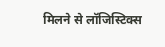मिलने से लॉजिस्टिक्स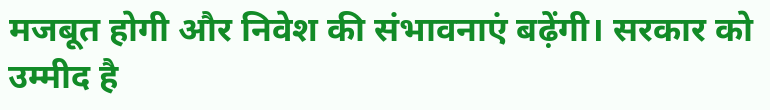मजबूत होगी और निवेश की संभावनाएं बढ़ेंगी। सरकार को उम्मीद है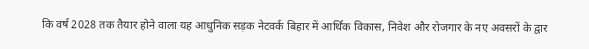कि वर्ष 2028 तक तैयार होने वाला यह आधुनिक सड़क नेटवर्क बिहार में आर्थिक विकास, निवेश और रोजगार के नए अवसरों के द्वार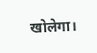खोलेगा।